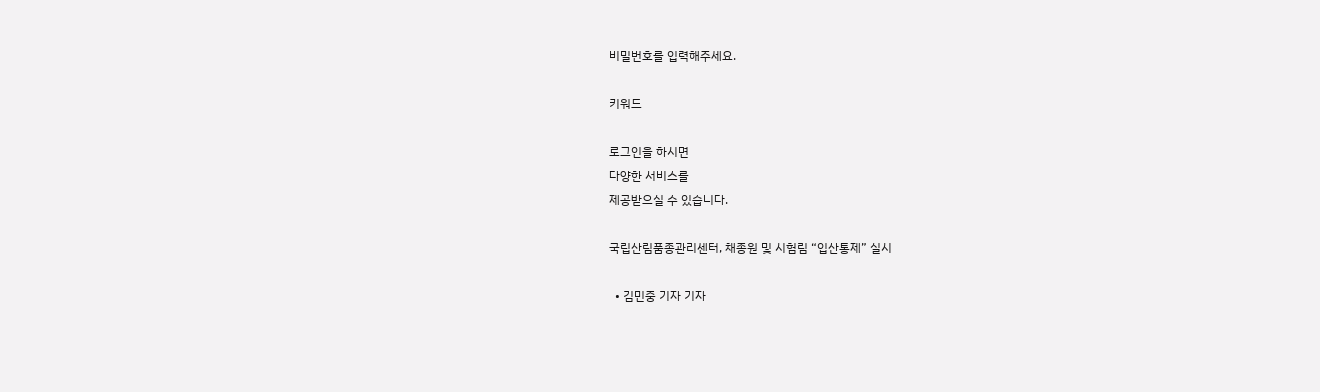비밀번호를 입력해주세요.

키워드

로그인을 하시면
다양한 서비스를
제공받으실 수 있습니다.

국립산림품종관리센터, 채종원 및 시험림 “입산통제” 실시

  • 김민중 기자 기자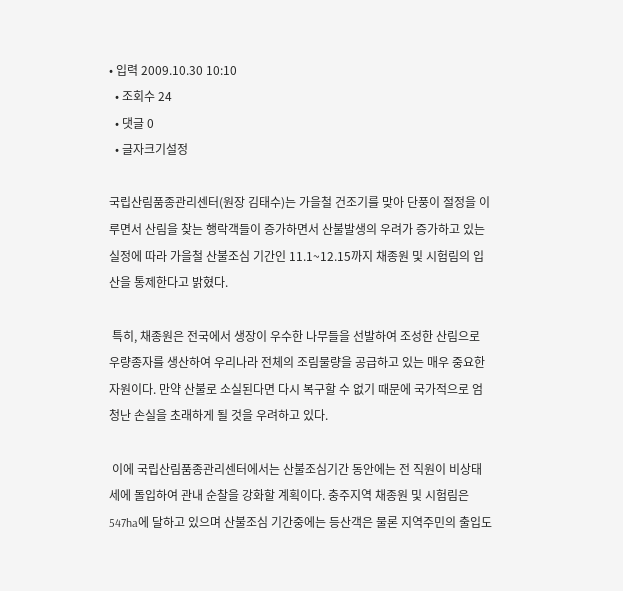• 입력 2009.10.30 10:10
  • 조회수 24
  • 댓글 0
  • 글자크기설정

국립산림품종관리센터(원장 김태수)는 가을철 건조기를 맞아 단풍이 절정을 이루면서 산림을 찾는 행락객들이 증가하면서 산불발생의 우려가 증가하고 있는 실정에 따라 가을철 산불조심 기간인 11.1~12.15까지 채종원 및 시험림의 입산을 통제한다고 밝혔다.

 특히, 채종원은 전국에서 생장이 우수한 나무들을 선발하여 조성한 산림으로 우량종자를 생산하여 우리나라 전체의 조림물량을 공급하고 있는 매우 중요한 자원이다. 만약 산불로 소실된다면 다시 복구할 수 없기 때문에 국가적으로 엄청난 손실을 초래하게 될 것을 우려하고 있다.

 이에 국립산림품종관리센터에서는 산불조심기간 동안에는 전 직원이 비상태세에 돌입하여 관내 순찰을 강화할 계획이다. 충주지역 채종원 및 시험림은 547ha에 달하고 있으며 산불조심 기간중에는 등산객은 물론 지역주민의 출입도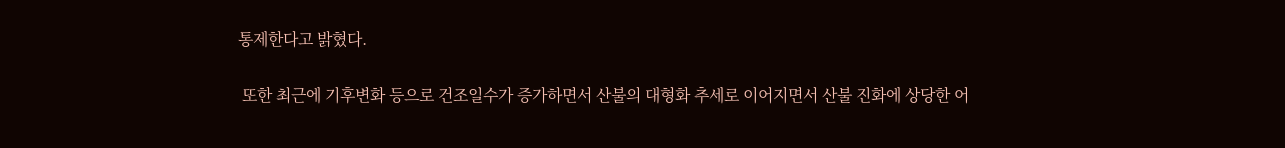통제한다고 밝혔다.

 또한 최근에 기후변화 등으로 건조일수가 증가하면서 산불의 대형화 추세로 이어지면서 산불 진화에 상당한 어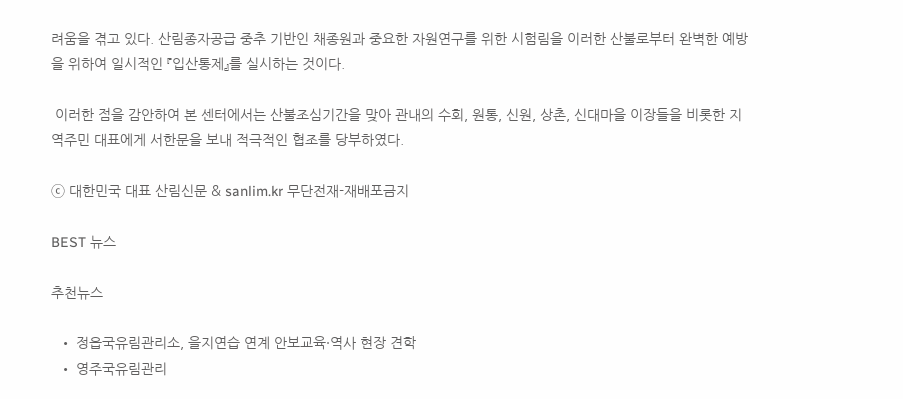려움을 겪고 있다. 산림종자공급 중추 기반인 채종원과 중요한 자원연구를 위한 시험림을 이러한 산불로부터 완벽한 예방을 위하여 일시적인 『입산통제』를 실시하는 것이다.

 이러한 점을 감안하여 본 센터에서는 산불조심기간을 맞아 관내의 수회, 원통, 신원, 상촌, 신대마을 이장들을 비롯한 지역주민 대표에게 서한문을 보내 적극적인 협조를 당부하였다.

ⓒ 대한민국 대표 산림신문 & sanlim.kr 무단전재-재배포금지

BEST 뉴스

추천뉴스

  • 정읍국유림관리소, 을지연습 연계 안보교육·역사 현장 견학
  • 영주국유림관리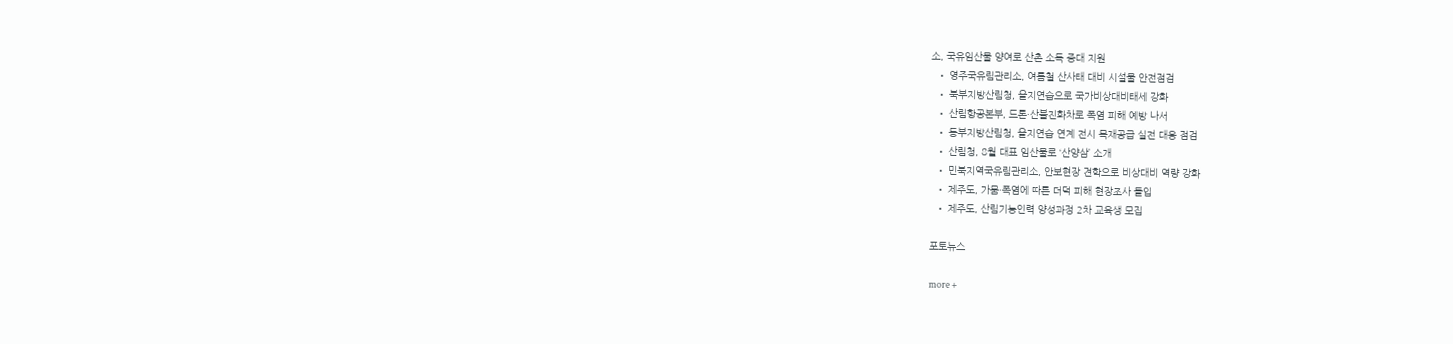소, 국유임산물 양여로 산촌 소득 증대 지원
  • 영주국유림관리소, 여름철 산사태 대비 시설물 안전점검
  • 북부지방산림청, 을지연습으로 국가비상대비태세 강화
  • 산림항공본부, 드론·산불진화차로 폭염 피해 예방 나서
  • 동부지방산림청, 을지연습 연계 전시 목재공급 실전 대응 점검
  • 산림청, 8월 대표 임산물로 ‘산양삼’ 소개
  • 민북지역국유림관리소, 안보현장 견학으로 비상대비 역량 강화
  • 제주도, 가뭄·폭염에 따른 더덕 피해 현장조사 돌입
  • 제주도, 산림기능인력 양성과정 2차 교육생 모집

포토뉴스

more +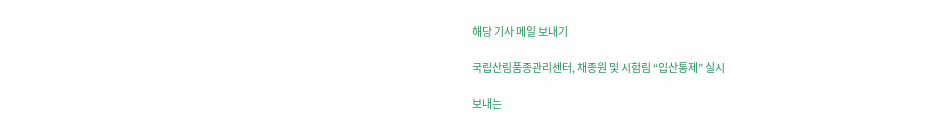해당 기사 메일 보내기

국립산림품종관리센터, 채종원 및 시험림 “입산통제” 실시

보내는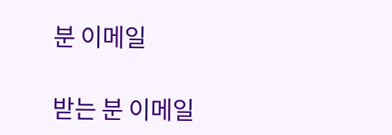분 이메일

받는 분 이메일